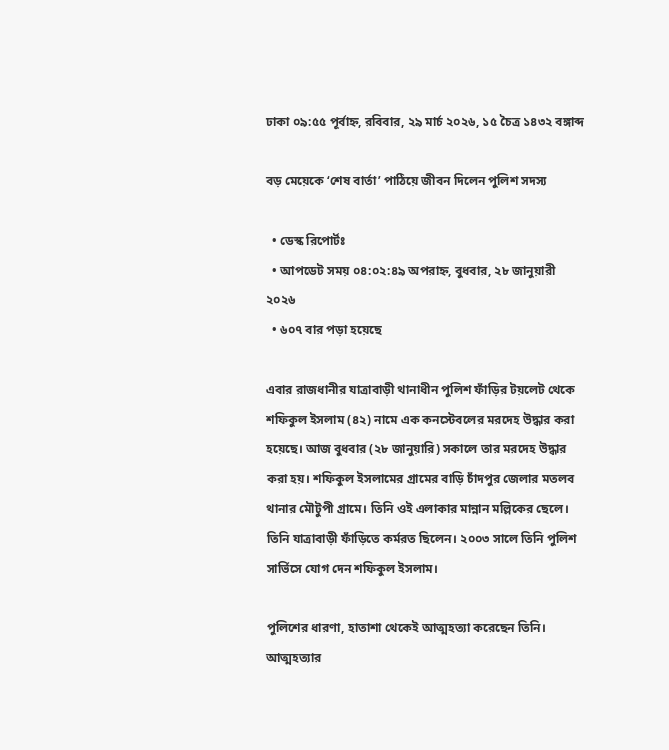ঢাকা ০৯:৫৫ পূর্বাহ্ন, রবিবার, ২৯ মার্চ ২০২৬, ১৫ চৈত্র ১৪৩২ বঙ্গাব্দ

বড় মেয়েকে ‘শেষ বার্তা’ পাঠিয়ে জীবন দিলেন পুলিশ সদস্য

  • ডেস্ক রিপোর্টঃ
  • আপডেট সময় ০৪:০২:৪৯ অপরাহ্ন, বুধবার, ২৮ জানুয়ারী ২০২৬
  • ৬০৭ বার পড়া হয়েছে

এবার রাজধানীর যাত্রাবাড়ী থানাধীন পুলিশ ফাঁড়ির টয়লেট থেকে শফিকুল ইসলাম (৪২) নামে এক কনস্টেবলের মরদেহ উদ্ধার করা হয়েছে। আজ বুধবার (২৮ জানুয়ারি) সকালে তার মরদেহ উদ্ধার করা হয়। শফিকুল ইসলামের গ্রামের বাড়ি চাঁদপুর জেলার মতলব থানার মৌটুপী গ্রামে। তিনি ওই এলাকার মান্নান মল্লিকের ছেলে। তিনি যাত্রাবাড়ী ফাঁড়িতে কর্মরত ছিলেন। ২০০৩ সালে তিনি পুলিশ সার্ভিসে যোগ দেন শফিকুল ইসলাম।

পুলিশের ধারণা, হাতাশা থেকেই আত্মহত্যা করেছেন তিনি। আত্মহত্যার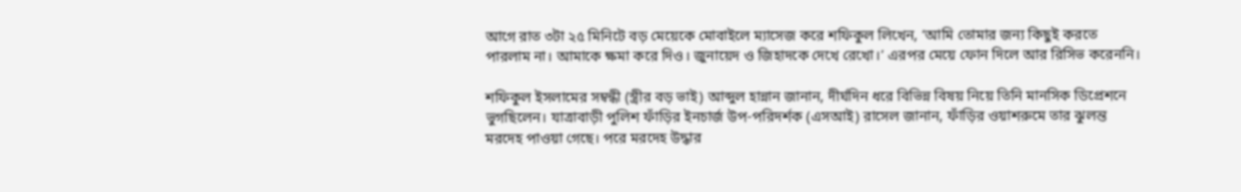আগে রাত ৩টা ২৫ মিনিটে বড় মেয়েকে মোবাইলে ম্যাসেজ করে শফিকুল লিখেন, ‘আমি তোমার জন্য কিছুই করতে পারলাম না। আমাকে ক্ষমা করে দিও। জুনায়েদ ও জিহাদকে দেখে রেখো।’ এরপর মেয়ে ফোন দিলে আর রিসিভ করেননি।

শফিকুল ইসলামের সম্বন্ধী (স্ত্রীর বড় ভাই) আব্দুল হান্নান জানান, দীর্ঘদিন ধরে বিভিন্ন বিষয় নিয়ে তিনি মানসিক ডিপ্রেশনে ভুগছিলেন। যাত্রাবাড়ী পুলিশ ফাঁড়ির ইনচার্জ উপ-পরিদর্শক (এসআই) রাসেল জানান, ফাঁড়ির ওয়াশরুমে তার ঝুলন্ত মরদেহ পাওয়া গেছে। পরে মরদেহ উদ্ধার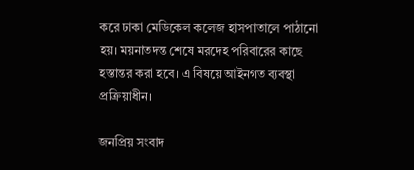করে ঢাকা মেডিকেল কলেজ হাসপাতালে পাঠানো হয়। ময়নাতদন্ত শেষে মরদেহ পরিবারের কাছে হস্তান্তর করা হবে। এ বিষয়ে আইনগত ব্যবস্থা প্রক্রিয়াধীন।

জনপ্রিয় সংবাদ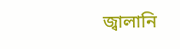জ্বালানি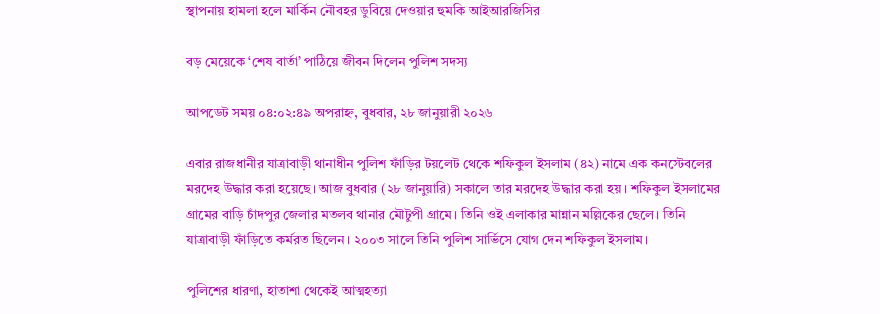স্থাপনায় হামলা হলে মার্কিন নৌবহর ডুবিয়ে দেওয়ার হুমকি আইআরজিসির

বড় মেয়েকে ‘শেষ বার্তা’ পাঠিয়ে জীবন দিলেন পুলিশ সদস্য

আপডেট সময় ০৪:০২:৪৯ অপরাহ্ন, বুধবার, ২৮ জানুয়ারী ২০২৬

এবার রাজধানীর যাত্রাবাড়ী থানাধীন পুলিশ ফাঁড়ির টয়লেট থেকে শফিকুল ইসলাম (৪২) নামে এক কনস্টেবলের মরদেহ উদ্ধার করা হয়েছে। আজ বুধবার (২৮ জানুয়ারি) সকালে তার মরদেহ উদ্ধার করা হয়। শফিকুল ইসলামের গ্রামের বাড়ি চাঁদপুর জেলার মতলব থানার মৌটুপী গ্রামে। তিনি ওই এলাকার মান্নান মল্লিকের ছেলে। তিনি যাত্রাবাড়ী ফাঁড়িতে কর্মরত ছিলেন। ২০০৩ সালে তিনি পুলিশ সার্ভিসে যোগ দেন শফিকুল ইসলাম।

পুলিশের ধারণা, হাতাশা থেকেই আত্মহত্যা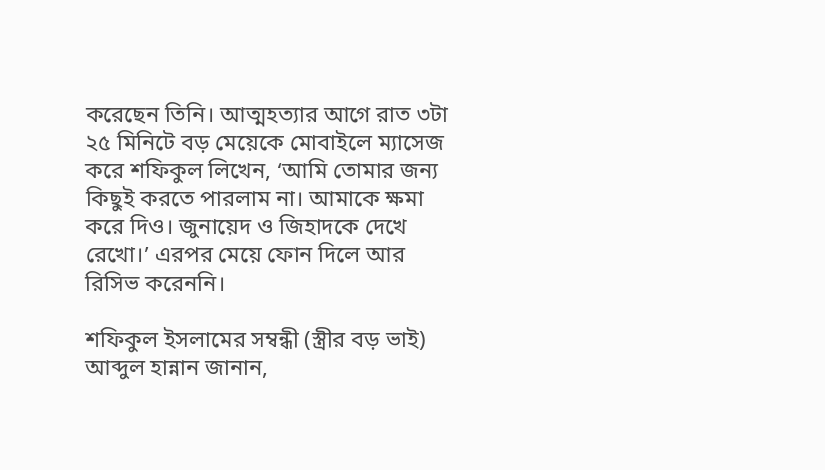করেছেন তিনি। আত্মহত্যার আগে রাত ৩টা ২৫ মিনিটে বড় মেয়েকে মোবাইলে ম্যাসেজ করে শফিকুল লিখেন, ‘আমি তোমার জন্য কিছুই করতে পারলাম না। আমাকে ক্ষমা করে দিও। জুনায়েদ ও জিহাদকে দেখে রেখো।’ এরপর মেয়ে ফোন দিলে আর রিসিভ করেননি।

শফিকুল ইসলামের সম্বন্ধী (স্ত্রীর বড় ভাই) আব্দুল হান্নান জানান,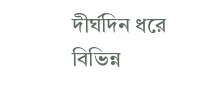দীর্ঘদিন ধরে বিভিন্ন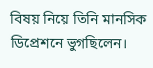বিষয় নিয়ে তিনি মানসিক ডিপ্রেশনে ভুগছিলেন।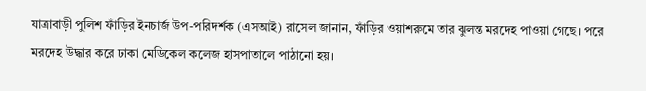যাত্রাবাড়ী পুলিশ ফাঁড়ির ইনচার্জ উপ-পরিদর্শক (এসআই) রাসেল জানান, ফাঁড়ির ওয়াশরুমে তার ঝুলন্ত মরদেহ পাওয়া গেছে। পরে মরদেহ উদ্ধার করে ঢাকা মেডিকেল কলেজ হাসপাতালে পাঠানো হয়।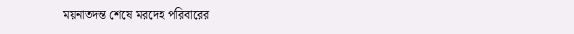ময়নাতদন্ত শেষে মরদেহ পরিবারের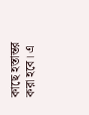কাছে হস্তান্তর করা হবে। এ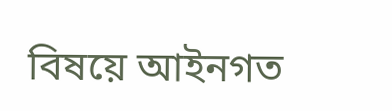বিষয়ে আইনগত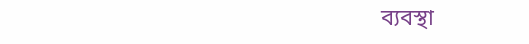ব্যবস্থা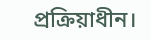প্রক্রিয়াধীন।